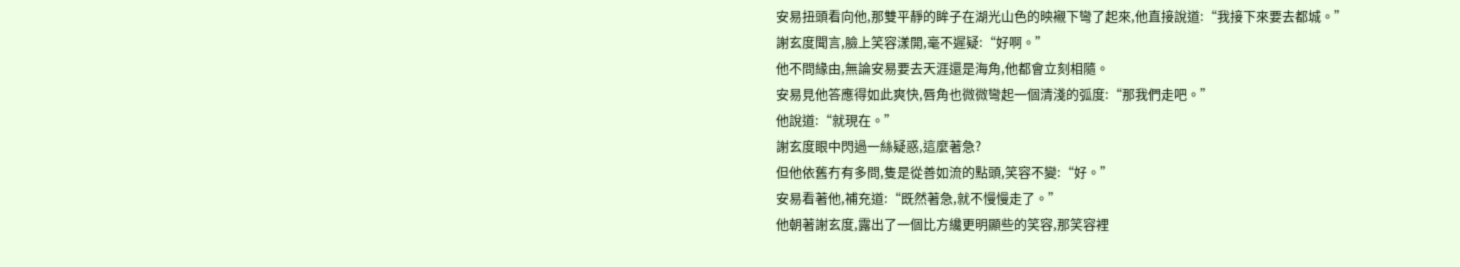安易扭頭看向他,那雙平靜的眸子在湖光山色的映襯下彎了起來,他直接說道:“我接下來要去都城。”
謝玄度聞言,臉上笑容漾開,毫不遲疑:“好啊。”
他不問緣由,無論安易要去天涯還是海角,他都會立刻相隨。
安易見他答應得如此爽快,唇角也微微彎起一個清淺的弧度:“那我們走吧。”
他說道:“就現在。”
謝玄度眼中閃過一絲疑惑,這麼著急?
但他依舊冇有多問,隻是從善如流的點頭,笑容不變:“好。”
安易看著他,補充道:“既然著急,就不慢慢走了。”
他朝著謝玄度,露出了一個比方纔更明顯些的笑容,那笑容裡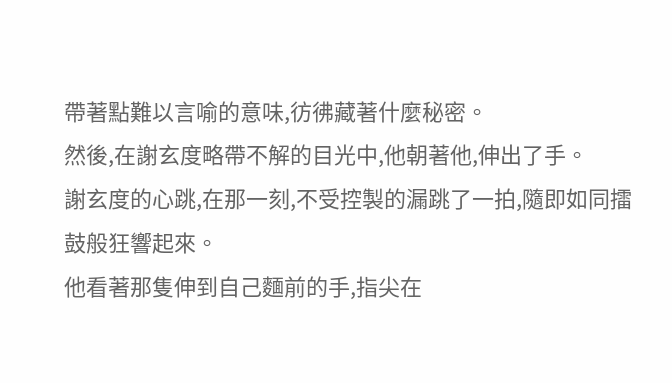帶著點難以言喻的意味,彷彿藏著什麼秘密。
然後,在謝玄度略帶不解的目光中,他朝著他,伸出了手。
謝玄度的心跳,在那一刻,不受控製的漏跳了一拍,隨即如同擂鼓般狂響起來。
他看著那隻伸到自己麵前的手,指尖在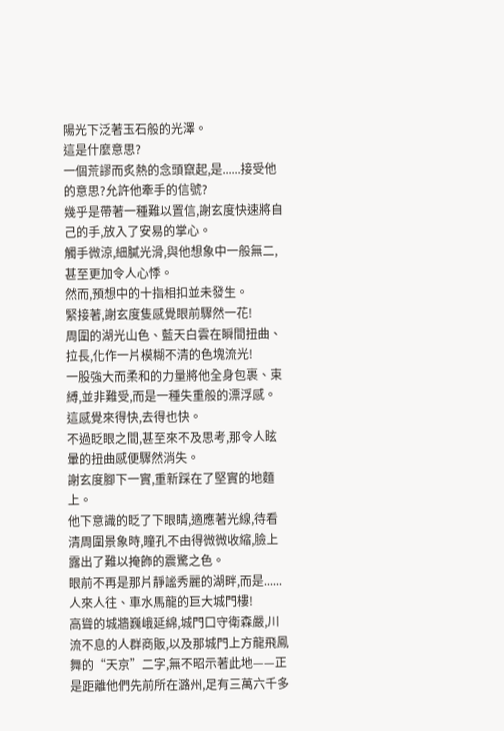陽光下泛著玉石般的光澤。
這是什麼意思?
一個荒謬而炙熱的念頭竄起,是......接受他的意思?允許他牽手的信號?
幾乎是帶著一種難以置信,謝玄度快速將自己的手,放入了安易的掌心。
觸手微涼,細膩光滑,與他想象中一般無二,甚至更加令人心悸。
然而,預想中的十指相扣並未發生。
緊接著,謝玄度隻感覺眼前驟然一花!
周圍的湖光山色、藍天白雲在瞬間扭曲、拉長,化作一片模糊不清的色塊流光!
一股強大而柔和的力量將他全身包裹、束縛,並非難受,而是一種失重般的漂浮感。
這感覺來得快,去得也快。
不過眨眼之間,甚至來不及思考,那令人眩暈的扭曲感便驟然消失。
謝玄度腳下一實,重新踩在了堅實的地麵上。
他下意識的眨了下眼睛,適應著光線,待看清周圍景象時,瞳孔不由得微微收縮,臉上露出了難以掩飾的震驚之色。
眼前不再是那片靜謐秀麗的湖畔,而是......人來人往、車水馬龍的巨大城門樓!
高聳的城牆巍峨延綿,城門口守衛森嚴,川流不息的人群商販,以及那城門上方龍飛鳳舞的“天京”二字,無不昭示著此地——正是距離他們先前所在潞州,足有三萬六千多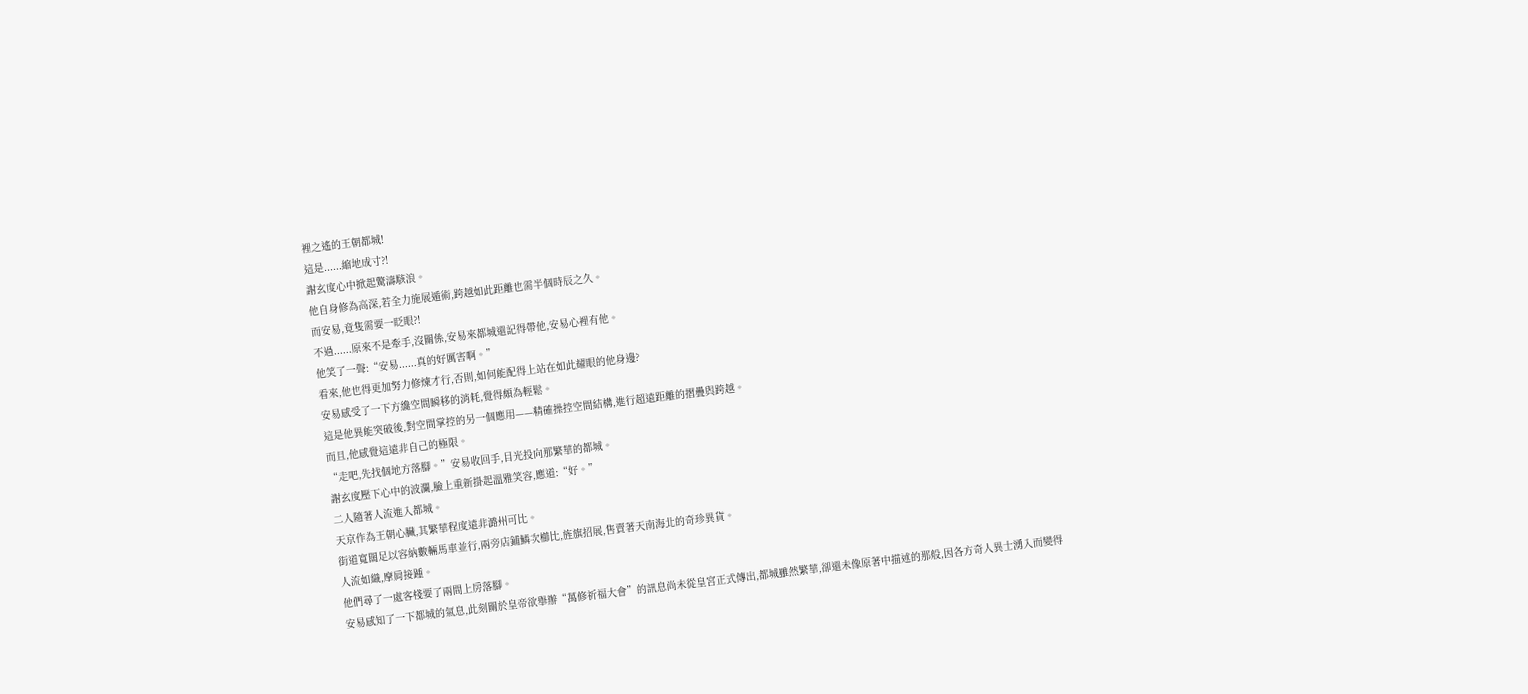裡之遙的王朝都城!
這是......縮地成寸?!
謝玄度心中掀起驚濤駭浪。
他自身修為高深,若全力施展遁術,跨越如此距離也需半個時辰之久。
而安易,竟隻需要一眨眼?!
不過......原來不是牽手,沒關係,安易來都城還記得帶他,安易心裡有他。
他笑了一聲:“安易......真的好厲害啊。”
看來,他也得更加努力修煉才行,否則,如何能配得上站在如此耀眼的他身邊?
安易感受了一下方纔空間瞬移的消耗,覺得頗為輕鬆。
這是他異能突破後,對空間掌控的另一個應用——精確操控空間結構,進行超遠距離的摺疊與跨越。
而且,他感覺這遠非自己的極限。
“走吧,先找個地方落腳。”安易收回手,目光投向那繁華的都城。
謝玄度壓下心中的波瀾,臉上重新掛起溫雅笑容,應道:“好。”
二人隨著人流進入都城。
天京作為王朝心臟,其繁華程度遠非潞州可比。
街道寬闊足以容納數輛馬車並行,兩旁店鋪鱗次櫛比,旌旗招展,售賣著天南海北的奇珍異貨。
人流如織,摩肩接踵。
他們尋了一處客棧要了兩間上房落腳。
安易感知了一下都城的氣息,此刻關於皇帝欲舉辦“萬修祈福大會”的訊息尚未從皇宮正式傳出,都城雖然繁華,卻還未像原著中描述的那般,因各方奇人異士湧入而變得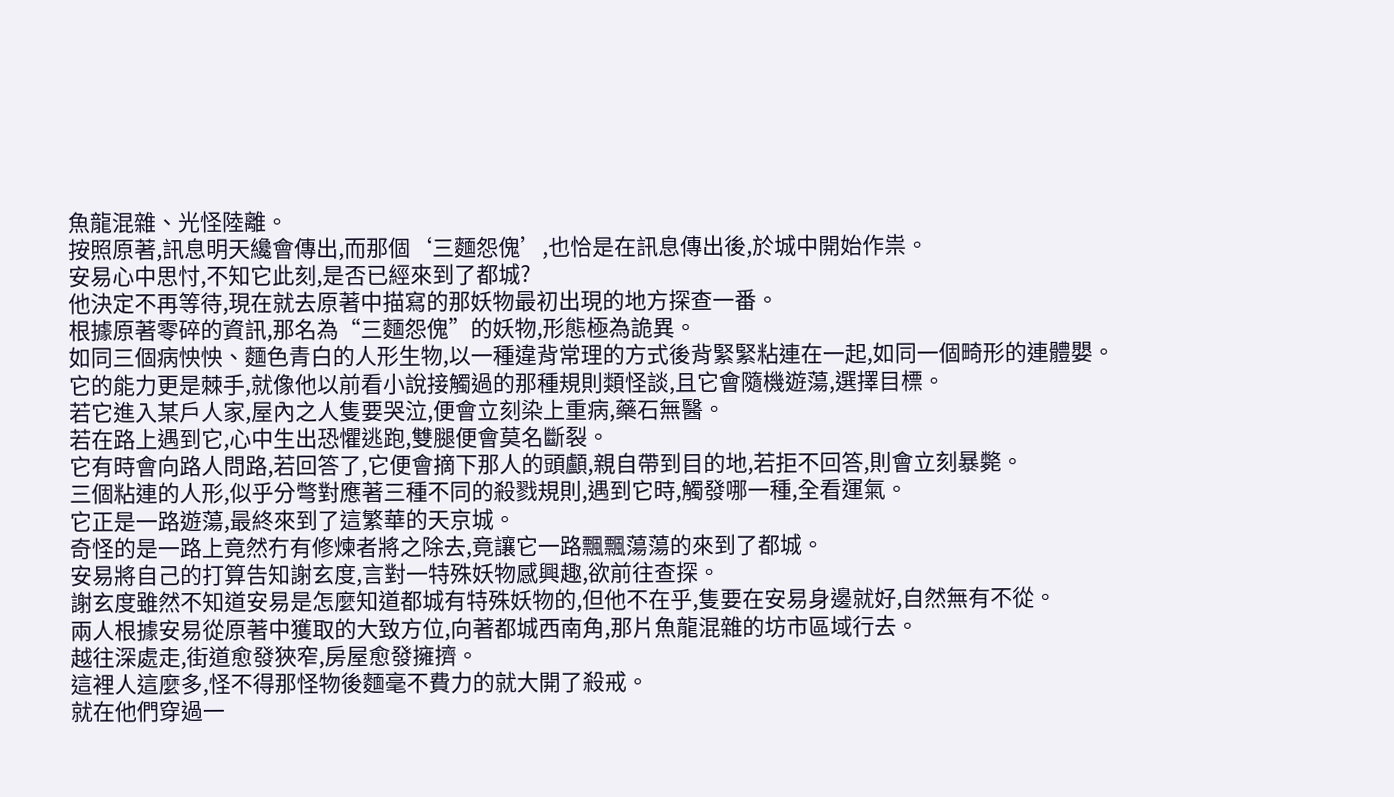魚龍混雜、光怪陸離。
按照原著,訊息明天纔會傳出,而那個‘三麵怨傀’,也恰是在訊息傳出後,於城中開始作祟。
安易心中思忖,不知它此刻,是否已經來到了都城?
他決定不再等待,現在就去原著中描寫的那妖物最初出現的地方探查一番。
根據原著零碎的資訊,那名為“三麵怨傀”的妖物,形態極為詭異。
如同三個病怏怏、麵色青白的人形生物,以一種違背常理的方式後背緊緊粘連在一起,如同一個畸形的連體嬰。
它的能力更是棘手,就像他以前看小說接觸過的那種規則類怪談,且它會隨機遊蕩,選擇目標。
若它進入某戶人家,屋內之人隻要哭泣,便會立刻染上重病,藥石無醫。
若在路上遇到它,心中生出恐懼逃跑,雙腿便會莫名斷裂。
它有時會向路人問路,若回答了,它便會摘下那人的頭顱,親自帶到目的地,若拒不回答,則會立刻暴斃。
三個粘連的人形,似乎分彆對應著三種不同的殺戮規則,遇到它時,觸發哪一種,全看運氣。
它正是一路遊蕩,最終來到了這繁華的天京城。
奇怪的是一路上竟然冇有修煉者將之除去,竟讓它一路飄飄蕩蕩的來到了都城。
安易將自己的打算告知謝玄度,言對一特殊妖物感興趣,欲前往查探。
謝玄度雖然不知道安易是怎麼知道都城有特殊妖物的,但他不在乎,隻要在安易身邊就好,自然無有不從。
兩人根據安易從原著中獲取的大致方位,向著都城西南角,那片魚龍混雜的坊市區域行去。
越往深處走,街道愈發狹窄,房屋愈發擁擠。
這裡人這麼多,怪不得那怪物後麵毫不費力的就大開了殺戒。
就在他們穿過一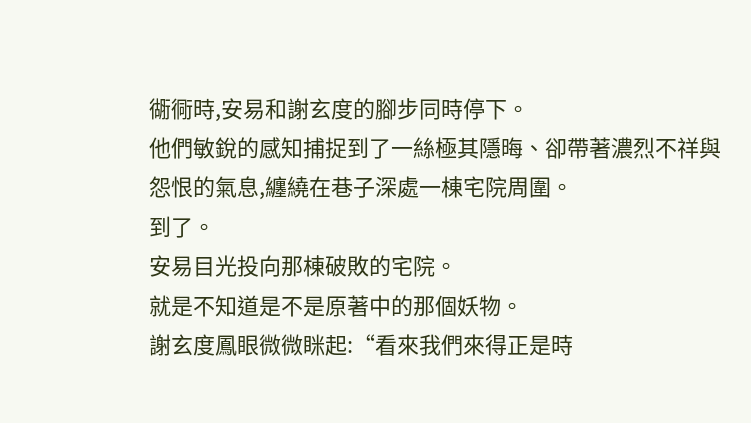衚衕時,安易和謝玄度的腳步同時停下。
他們敏銳的感知捕捉到了一絲極其隱晦、卻帶著濃烈不祥與怨恨的氣息,纏繞在巷子深處一棟宅院周圍。
到了。
安易目光投向那棟破敗的宅院。
就是不知道是不是原著中的那個妖物。
謝玄度鳳眼微微眯起:“看來我們來得正是時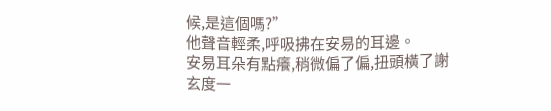候,是這個嗎?”
他聲音輕柔,呼吸拂在安易的耳邊。
安易耳朵有點癢,稍微偏了偏,扭頭橫了謝玄度一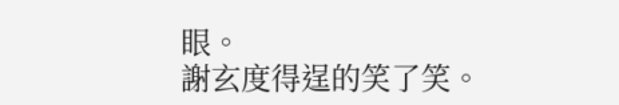眼。
謝玄度得逞的笑了笑。